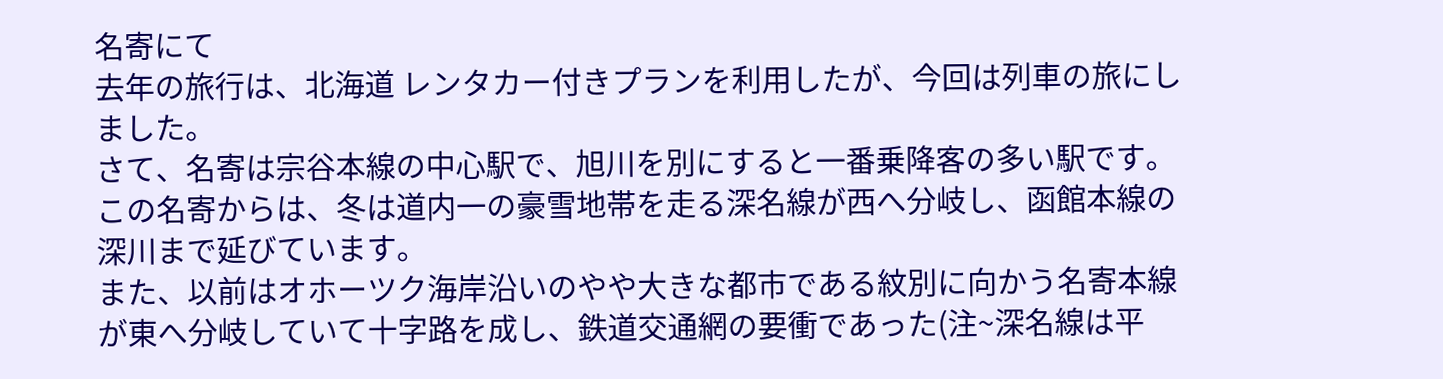名寄にて
去年の旅行は、北海道 レンタカー付きプランを利用したが、今回は列車の旅にしました。
さて、名寄は宗谷本線の中心駅で、旭川を別にすると一番乗降客の多い駅です。
この名寄からは、冬は道内一の豪雪地帯を走る深名線が西へ分岐し、函館本線の深川まで延びています。
また、以前はオホーツク海岸沿いのやや大きな都市である紋別に向かう名寄本線が東へ分岐していて十字路を成し、鉄道交通網の要衝であった(注~深名線は平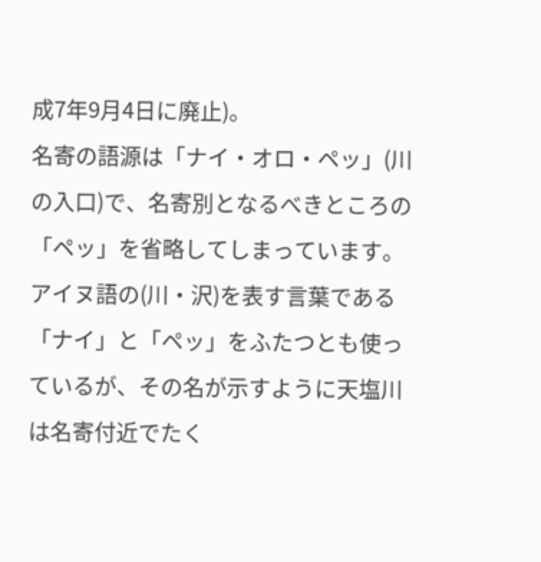成7年9月4日に廃止)。
名寄の語源は「ナイ・オロ・ペッ」(川の入口)で、名寄別となるべきところの「ペッ」を省略してしまっています。
アイヌ語の(川・沢)を表す言葉である「ナイ」と「ペッ」をふたつとも使っているが、その名が示すように天塩川は名寄付近でたく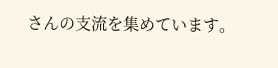さんの支流を集めています。